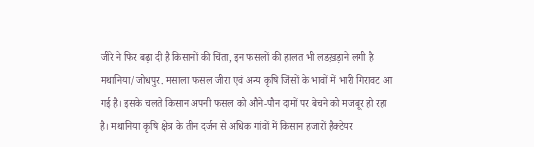जीरे ने फिर बढ़ा दी है किसानों की चिंता, इन फसलों की हालत भी लडख़ड़ाने लगी है
मथानिया/जोधपुर. मसाला फसल जीरा एवं अन्य कृषि जिंसों के भावों में भारी गिरावट आ गई है। इसके चलते किसान अपनी फसल को औने-पौन दामों पर बेचने को मजबूर हो रहा है। मथानिया कृषि क्षेत्र के तीन दर्जन से अधिक गांवों में किसान हजारों हैक्टेयर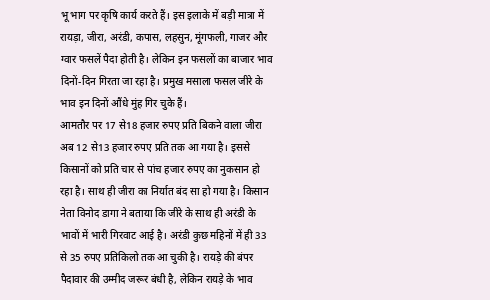भू भाग पर कृषि कार्य करते हैं। इस इलाके में बड़ी मात्रा में रायड़ा, जीरा, अरंडी, कपास, लहसुन, मूंगफली, गाजर और ग्वार फसलें पैदा होती है। लेकिन इन फसलों का बाजार भाव दिनों-दिन गिरता जा रहा है। प्रमुख मसाला फसल जीरे के भाव इन दिनों औंधे मुंह गिर चुके हैं।
आमतौर पर 17 से18 हजार रुपए प्रति बिकने वाला जीरा अब 12 से13 हजार रुपए प्रति तक आ गया है। इससे किसानों को प्रति चार से पांच हजार रुपए का नुकसान हो रहा है। साथ ही जीरा का निर्यात बंद सा हो गया है। किसान नेता विनोद डागा ने बताया कि जीरे के साथ ही अरंडी के भावों में भारी गिरवाट आई है। अरंडी कुछ महिनों में ही 33 से 35 रुपए प्रतिकिलो तक आ चुकी है। रायड़े की बंपर पैदावार की उम्मीद जरूर बंधी है, लेकिन रायड़े के भाव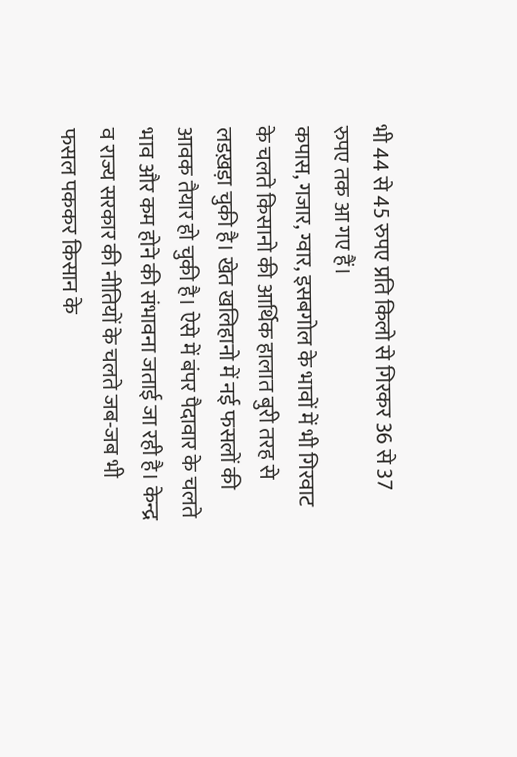भी 44 से 45 रुपए प्रति किलो से गिरकर 36 से 37 रुपए तक आ गए हैं।
कपास, गजार, ग्वार, इसबगोल के भावों में भी गिरवाट के चलते किसानो की आर्थिक हालात बुरी तरह से लडख़ड़ा चुकी है। खेत खलिहानो में नई फसलों की आवक तैयार हो चुकी है। ऐसे में बंपर पैदावार के चलते भाव और कम होने की संभावना जताई जा रही है। केन्द्र व राज्य सरकार की नीतियों के चलते जब-जब भी फसल पककर किसान के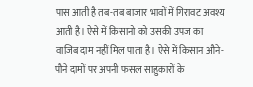पास आती है तब-तब बाजार भावों में गिरावट अवश्य आती है। ऐसे में किसानो को उसकी उपज का वाजिब दाम नहीं मिल पाता है। ऐसे में किसान औने-पौने दामों पर अपनी फसल साहुकारों के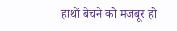हाथों बेचने को मजबूर हो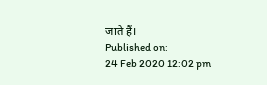जाते हैं।
Published on:
24 Feb 2020 12:02 pm